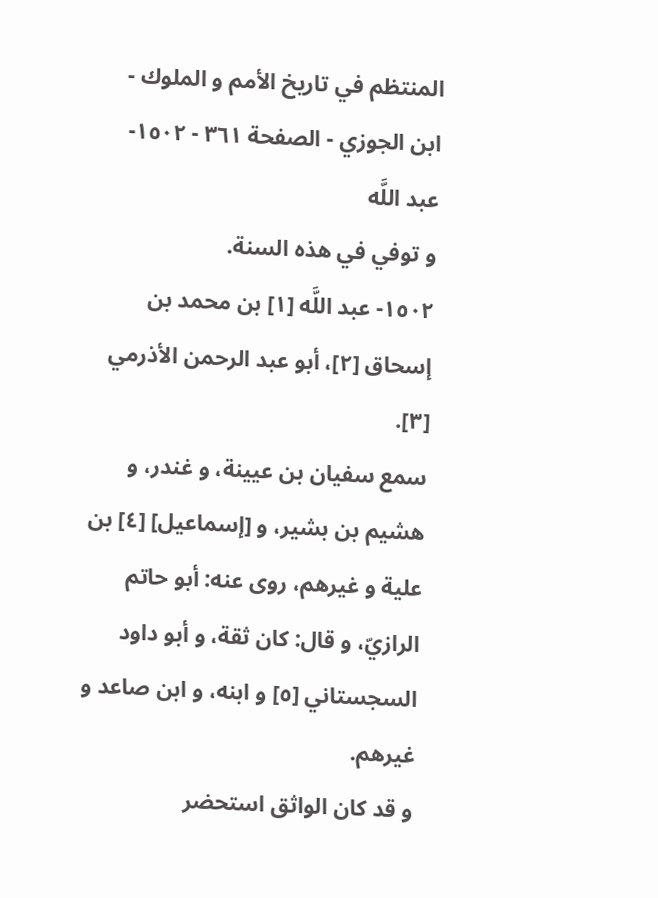المنتظم في تاريخ الأمم و الملوك - ابن الجوزي - الصفحة ٣٦١ - ١٥٠٢- عبد اللَّه
و توفي في هذه السنة.
١٥٠٢- عبد اللَّه [١] بن محمد بن إسحاق [٢]، أبو عبد الرحمن الأذرمي [٣].
سمع سفيان بن عيينة، و غندر، و هشيم بن بشير، و [إسماعيل] [٤] بن علية و غيرهم، روى عنه: أبو حاتم الرازيّ، و قال: كان ثقة، و أبو داود السجستاني [٥] و ابنه، و ابن صاعد و غيرهم.
و قد كان الواثق استحضر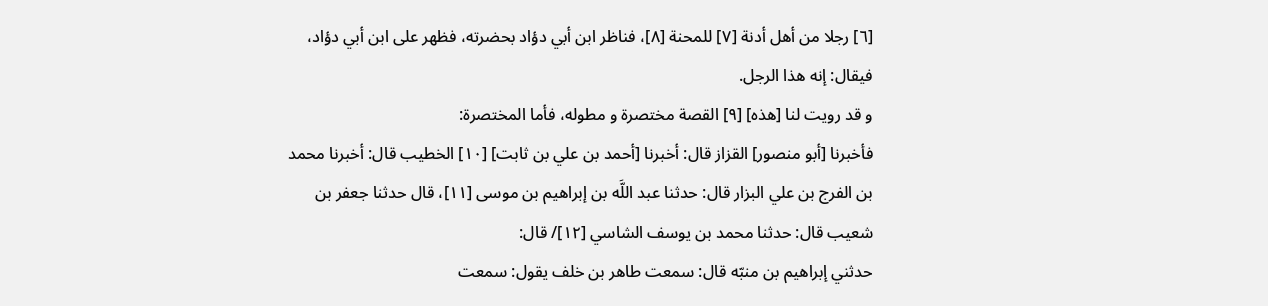[٦] رجلا من أهل أدنة [٧] للمحنة [٨]، فناظر ابن أبي دؤاد بحضرته، فظهر على ابن أبي دؤاد، فيقال: إنه هذا الرجل.
و قد رويت لنا [هذه] [٩] القصة مختصرة و مطوله، فأما المختصرة:
فأخبرنا [أبو منصور] القزاز قال: أخبرنا [أحمد بن علي بن ثابت] [١٠] الخطيب قال: أخبرنا محمد بن الفرج بن علي البزار قال: حدثنا عبد اللَّه بن إبراهيم بن موسى [١١]، قال حدثنا جعفر بن شعيب قال: حدثنا محمد بن يوسف الشاسي [١٢]/ قال:
حدثني إبراهيم بن منبّه قال: سمعت طاهر بن خلف يقول: سمعت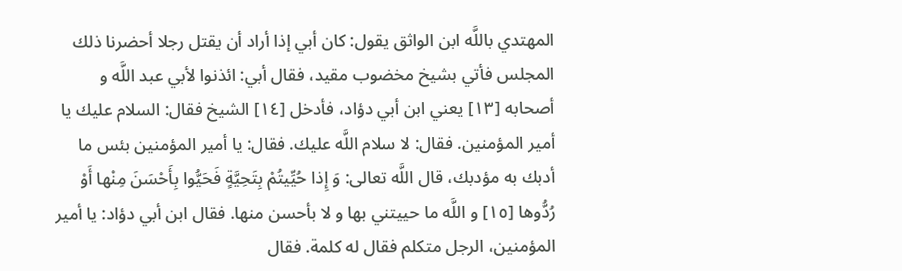المهتدي باللَّه ابن الواثق يقول: كان أبي إذا أراد أن يقتل رجلا أحضرنا ذلك المجلس فأتي بشيخ مخضوب مقيد، فقال أبي: ائذنوا لأبي عبد اللَّه و أصحابه [١٣] يعني ابن أبي دؤاد، فأدخل [١٤] الشيخ فقال: السلام عليك يا أمير المؤمنين. فقال: لا سلام اللَّه عليك. فقال: يا أمير المؤمنين بئس ما أدبك به مؤدبك، قال اللَّه تعالى: وَ إِذا حُيِّيتُمْ بِتَحِيَّةٍ فَحَيُّوا بِأَحْسَنَ مِنْها أَوْ رُدُّوها [١٥] و اللَّه ما حييتني بها و لا بأحسن منها. فقال ابن أبي دؤاد: يا أمير المؤمنين، الرجل متكلم فقال له كلمة. فقال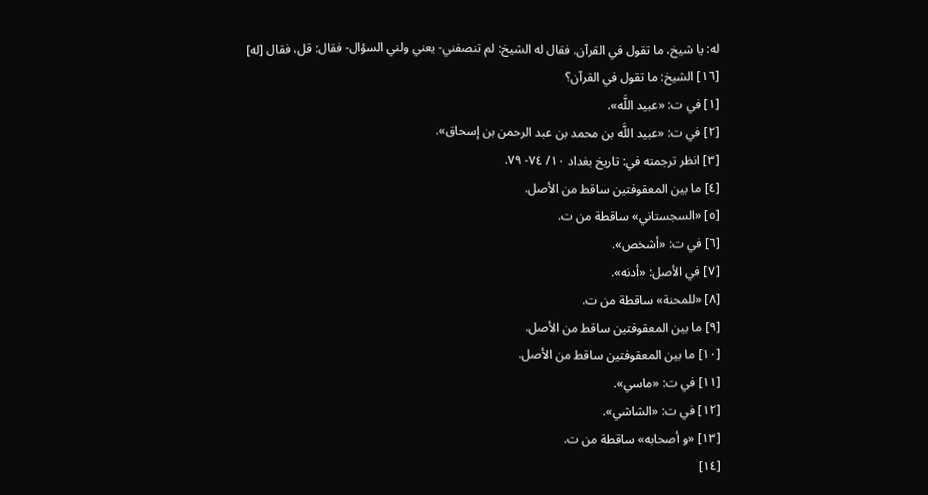له: يا شيخ، ما تقول في القرآن. فقال له الشيخ: لم تنصفني- يعني ولني السؤال- فقال: قل، فقال [له] [١٦] الشيخ: ما تقول في القرآن؟
[١] في ت: «عبيد اللَّه».
[٢] في ت: «عبيد اللَّه بن محمد بن عبد الرحمن بن إسحاق».
[٣] انظر ترجمته في: تاريخ بغداد ١٠/ ٧٤- ٧٩.
[٤] ما بين المعقوفتين ساقط من الأصل.
[٥] «السجستاني» ساقطة من ت.
[٦] في ت: «أشخص».
[٧] في الأصل: «أدنه».
[٨] «للمحنة» ساقطة من ت.
[٩] ما بين المعقوفتين ساقط من الأصل.
[١٠] ما بين المعقوفتين ساقط من الأصل.
[١١] في ت: «ماسي».
[١٢] في ت: «الشاشي».
[١٣] «و أصحابه» ساقطة من ت.
[١٤]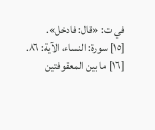في ت: «قال: فادخل».
[١٥] سورة: النساء، الآية: ٨٦.
[١٦] ما بين المعقوفتين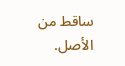ساقط من الأصل.